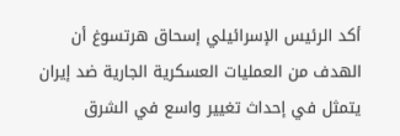أكد الرئيس الإسرائيلي إسحاق هرتسوغ أن الهدف من العمليات العسكرية الجارية ضد إيران يتمثل في إحداث تغيير واسع في الشرق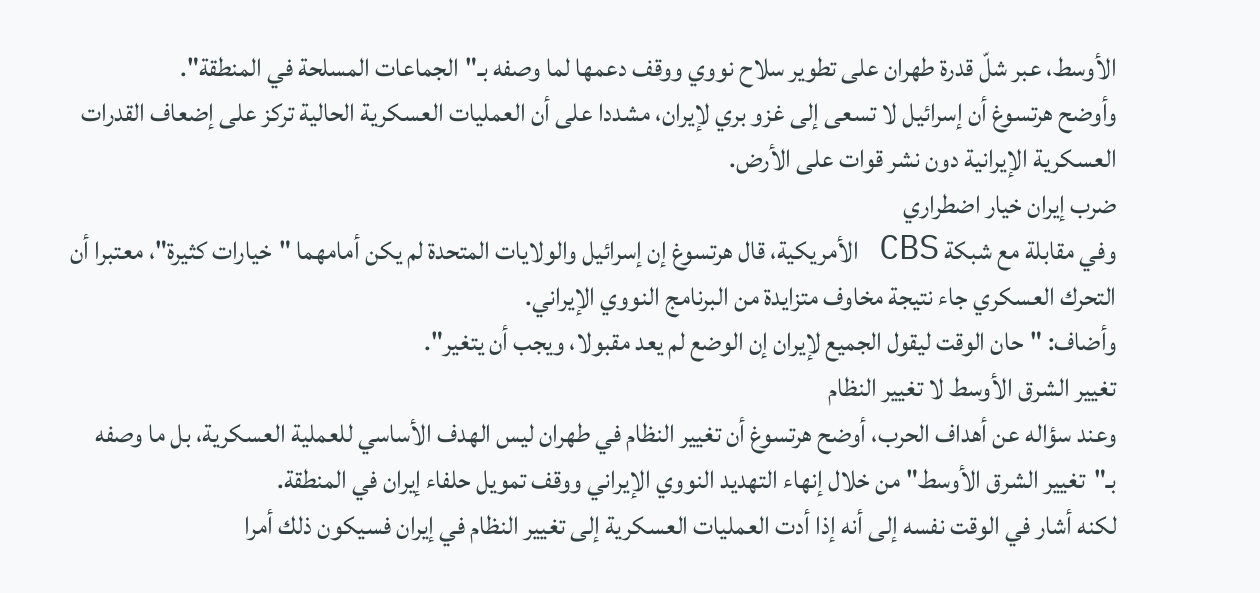الأوسط، عبر شلّ قدرة طهران على تطوير سلاح نووي ووقف دعمها لما وصفه بـ"الجماعات المسلحة في المنطقة".
وأوضح هرتسوغ أن إسرائيل لا تسعى إلى غزو بري لإيران، مشددا على أن العمليات العسكرية الحالية تركز على إضعاف القدرات العسكرية الإيرانية دون نشر قوات على الأرض.
ضرب إيران خيار اضطراري
وفي مقابلة مع شبكة CBS الأمريكية، قال هرتسوغ إن إسرائيل والولايات المتحدة لم يكن أمامهما "خيارات كثيرة"، معتبرا أن التحرك العسكري جاء نتيجة مخاوف متزايدة من البرنامج النووي الإيراني.
وأضاف: "حان الوقت ليقول الجميع لإيران إن الوضع لم يعد مقبولا، ويجب أن يتغير".
تغيير الشرق الأوسط لا تغيير النظام
وعند سؤاله عن أهداف الحرب، أوضح هرتسوغ أن تغيير النظام في طهران ليس الهدف الأساسي للعملية العسكرية، بل ما وصفه بـ"تغيير الشرق الأوسط" من خلال إنهاء التهديد النووي الإيراني ووقف تمويل حلفاء إيران في المنطقة.
لكنه أشار في الوقت نفسه إلى أنه إذا أدت العمليات العسكرية إلى تغيير النظام في إيران فسيكون ذلك أمرا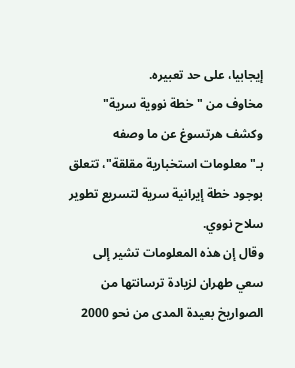إيجابيا، على حد تعبيره.
مخاوف من "خطة نووية سرية"
وكشف هرتسوغ عن ما وصفه بـ"معلومات استخبارية مقلقة"، تتعلق بوجود خطة إيرانية سرية لتسريع تطوير سلاح نووي.
وقال إن هذه المعلومات تشير إلى سعي طهران لزيادة ترسانتها من الصواريخ بعيدة المدى من نحو 2000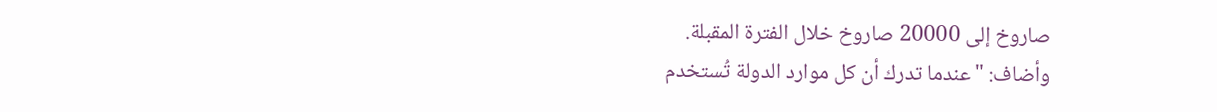صاروخ إلى 20000 صاروخ خلال الفترة المقبلة.
وأضاف: "عندما تدرك أن كل موارد الدولة تُستخدم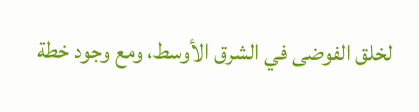لخلق الفوضى في الشرق الأوسط، ومع وجود خطة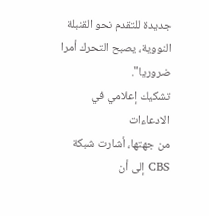جديدة للتقدم نحو القنبلة النووية، يصبح التحرك أمرا ضروريا".
تشكيك إعلامي في الادعاءات
من جهتها، أشارت شبكة CBS إلى أن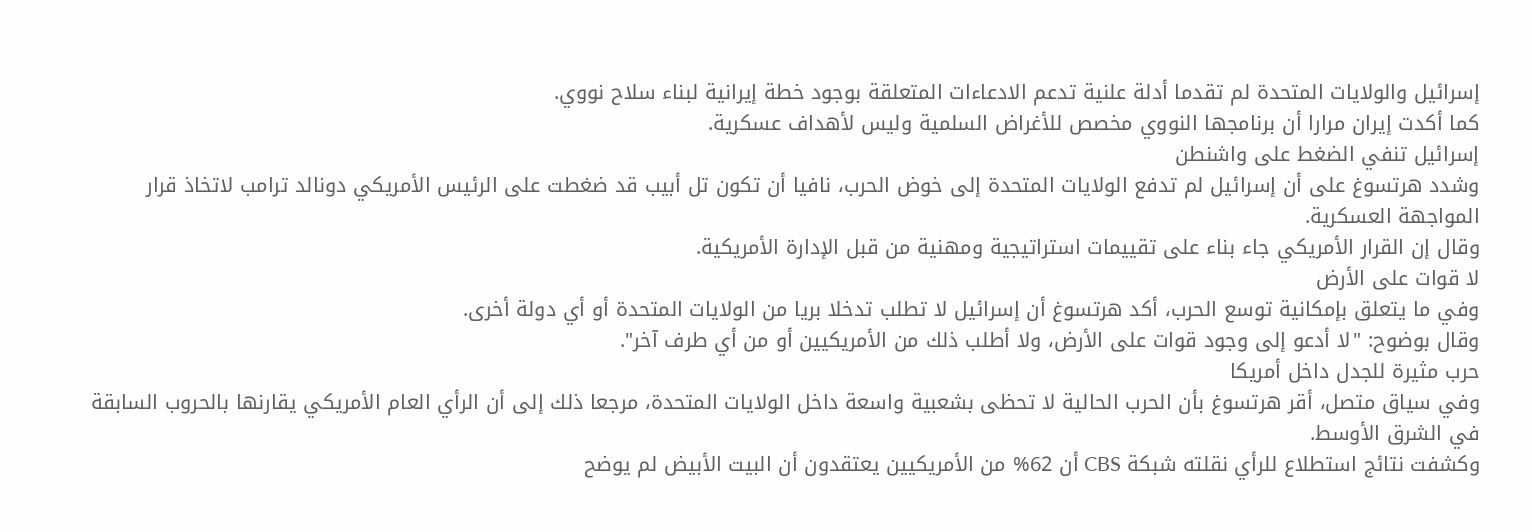إسرائيل والولايات المتحدة لم تقدما أدلة علنية تدعم الادعاءات المتعلقة بوجود خطة إيرانية لبناء سلاح نووي.
كما أكدت إيران مرارا أن برنامجها النووي مخصص للأغراض السلمية وليس لأهداف عسكرية.
إسرائيل تنفي الضغط على واشنطن
وشدد هرتسوغ على أن إسرائيل لم تدفع الولايات المتحدة إلى خوض الحرب، نافيا أن تكون تل أبيب قد ضغطت على الرئيس الأمريكي دونالد ترامب لاتخاذ قرار المواجهة العسكرية.
وقال إن القرار الأمريكي جاء بناء على تقييمات استراتيجية ومهنية من قبل الإدارة الأمريكية.
لا قوات على الأرض
وفي ما يتعلق بإمكانية توسع الحرب، أكد هرتسوغ أن إسرائيل لا تطلب تدخلا بريا من الولايات المتحدة أو أي دولة أخرى.
وقال بوضوح: "لا أدعو إلى وجود قوات على الأرض، ولا أطلب ذلك من الأمريكيين أو من أي طرف آخر".
حرب مثيرة للجدل داخل أمريكا
وفي سياق متصل، أقر هرتسوغ بأن الحرب الحالية لا تحظى بشعبية واسعة داخل الولايات المتحدة، مرجعا ذلك إلى أن الرأي العام الأمريكي يقارنها بالحروب السابقة في الشرق الأوسط.
وكشفت نتائج استطلاع للرأي نقلته شبكة CBS أن 62% من الأمريكيين يعتقدون أن البيت الأبيض لم يوضح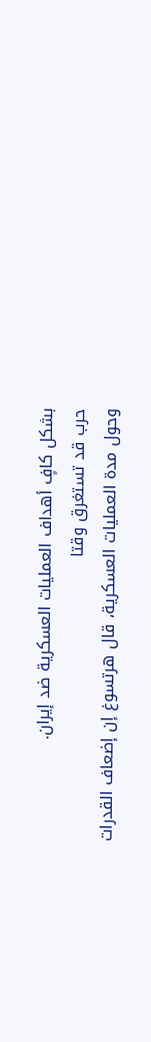بشكل كافٍ أهداف العمليات العسكرية ضد إيران.
حرب قد تستغرق وقتا
وحول مدة العمليات العسكرية، قال هرتسوغ إن إضعاف القدرات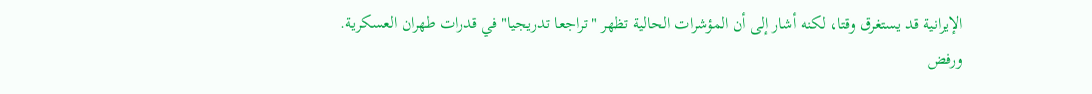الإيرانية قد يستغرق وقتا، لكنه أشار إلى أن المؤشرات الحالية تظهر "تراجعا تدريجيا" في قدرات طهران العسكرية.
ورفض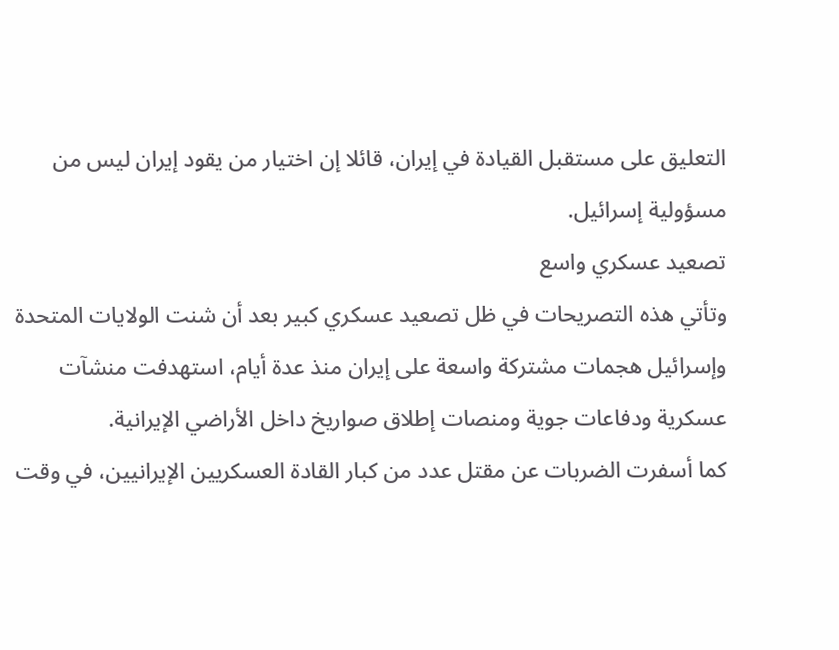التعليق على مستقبل القيادة في إيران، قائلا إن اختيار من يقود إيران ليس من مسؤولية إسرائيل.
تصعيد عسكري واسع
وتأتي هذه التصريحات في ظل تصعيد عسكري كبير بعد أن شنت الولايات المتحدة وإسرائيل هجمات مشتركة واسعة على إيران منذ عدة أيام، استهدفت منشآت عسكرية ودفاعات جوية ومنصات إطلاق صواريخ داخل الأراضي الإيرانية.
كما أسفرت الضربات عن مقتل عدد من كبار القادة العسكريين الإيرانيين، في وقت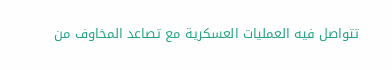تتواصل فيه العمليات العسكرية مع تصاعد المخاوف من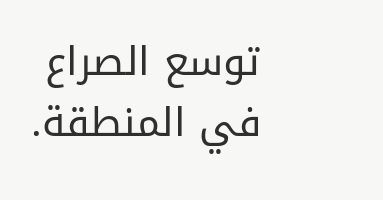توسع الصراع في المنطقة.